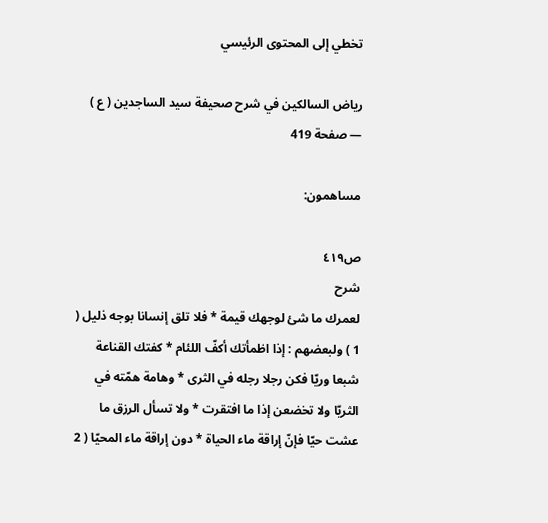تخطي إلى المحتوى الرئيسي

رياض السالكين في شرح صحيفة سيد الساجدين ( ع ) — صفحة 419

مساهمون:

ص٤١٩
شرح
لعمرك ما شئ لوجهك قيمة * فلا تلق إنسانا بوجه ذليل ( 1 ) ولبعضهم : إذا اظمأتك أكفّ اللئام * كفتك القناعة شبعا وريّا فكن رجلا رجله في الثرى * وهامة همّته في الثريّا ولا تخضعن إذا ما افتقرت * ولا تسأل الرزق ما عشت حيّا فإنّ إراقة ماء الحياة * دون إراقة ماء المحيّا ( 2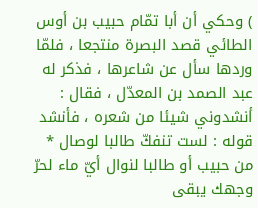) وحكي أن أبا تمّام حبيب بن أوس الطائي قصد البصرة منتجعا ، فلمّا وردها سأل عن شاعرها ، فذكر له عبد الصمد بن المعدّل ، فقال : أنشدوني شيئا من شعره ، فأنشد قوله : لست تنفكّ طالبا لوصال * من حبيب أو طالبا لنوال أيّ ماء لحرّ وجهك يبقى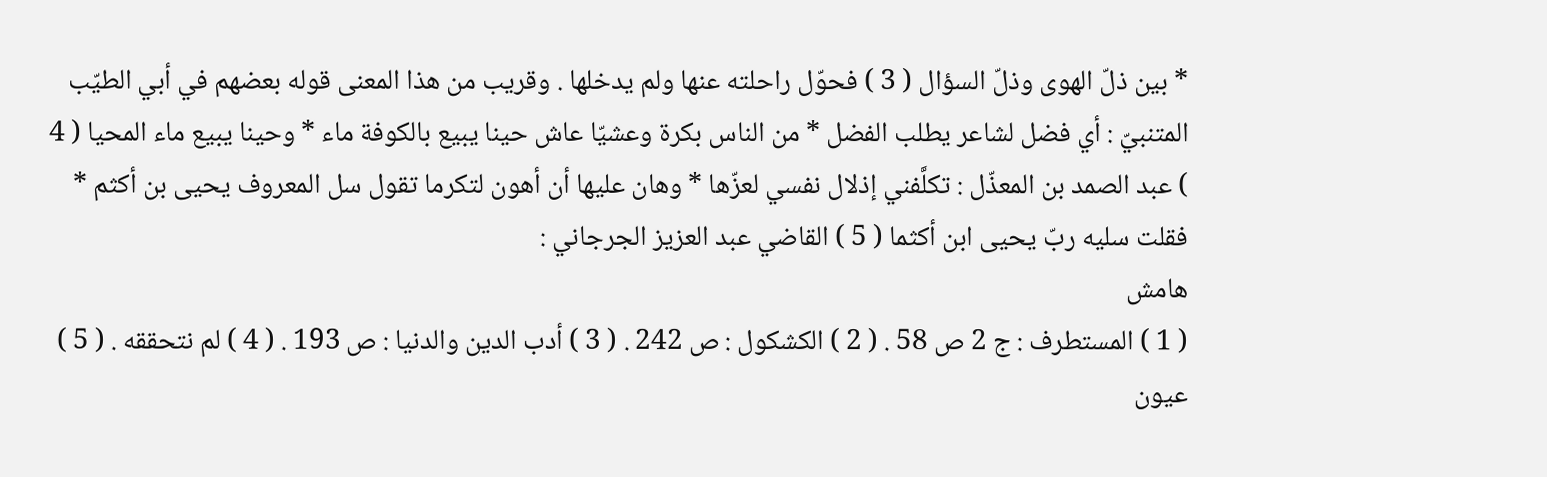* بين ذلّ الهوى وذلّ السؤال ( 3 ) فحوّل راحلته عنها ولم يدخلها . وقريب من هذا المعنى قوله بعضهم في أبي الطيّب المتنبيّ : أي فضل لشاعر يطلب الفضل * من الناس بكرة وعشيّا عاش حينا يبيع بالكوفة ماء * وحينا يبيع ماء المحيا ( 4 ) عبد الصمد بن المعذّل : تكلَّفني إذلال نفسي لعزّها * وهان عليها أن أهون لتكرما تقول سل المعروف يحيى بن أكثم * فقلت سليه ربّ يحيى ابن أكثما ( 5 ) القاضي عبد العزيز الجرجاني :
هامش
( 1 ) المستطرف : ج 2 ص 58 . ( 2 ) الكشكول : ص 242 . ( 3 ) أدب الدين والدنيا : ص 193 . ( 4 ) لم نتحققه . ( 5 ) عيون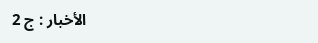الأخبار : ج 2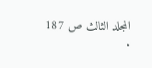المجلد الثالث ص 187 .